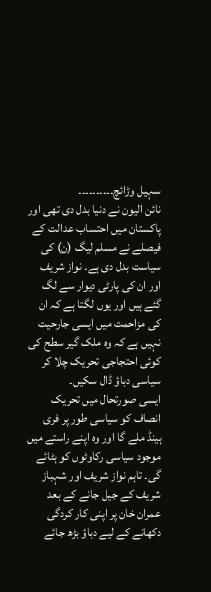سہیل وڑائچ۔۔۔۔۔۔۔۔۔۔
نائن الیون نے دنیا بدل دی تھی اور پاکستان میں احتساب عدالت کے فیصلے نے مسلم لیگ (ن) کی سیاست بدل دی ہے۔ نواز شریف اور ان کی پارٹی دیوار سے لگ گئے ہیں اور یوں لگتا ہے کہ ان کی مزاحمت میں ایسی جارحیت نہیں ہے کہ وہ ملک گیر سطح کی کوئی احتجاجی تحریک چلا کر سیاسی دباؤ ڈال سکیں۔
ایسی صورتحال میں تحریک انصاف کو سیاسی طور پر فری ہینڈ ملے گا اور وہ اپنے راستے میں موجود سیاسی رکاوٹوں کو ہٹائے گی۔ تاہم نواز شریف اور شہباز شریف کے جیل جانے کے بعد عمران خان پر اپنی کار کردگی دکھانے کے لیے دباؤ بڑھ جائے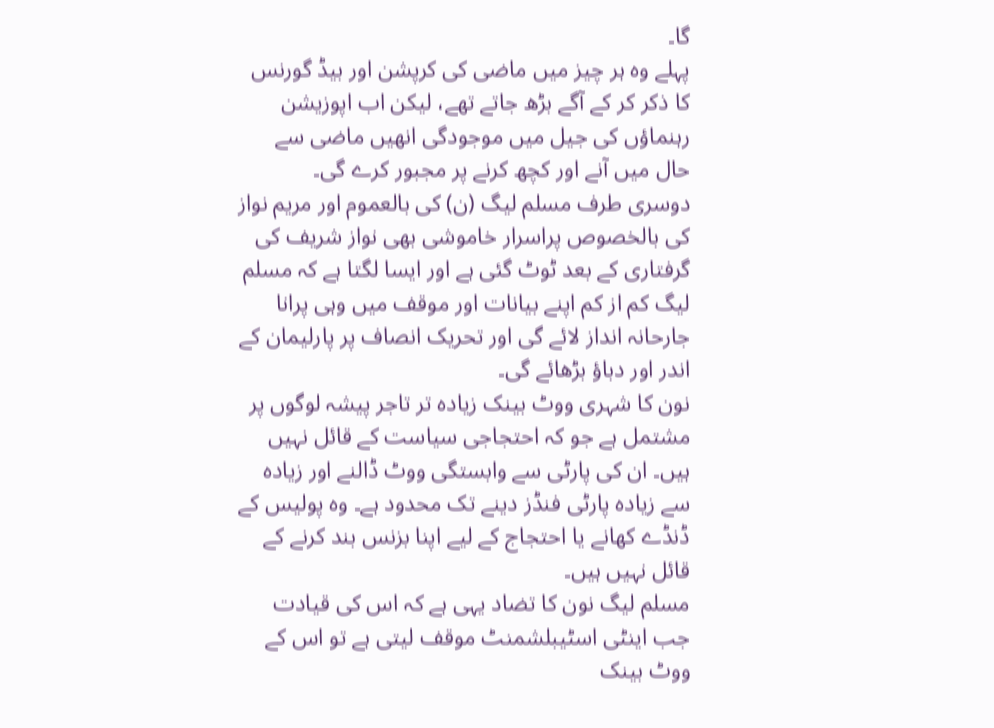گا۔
پہلے وہ ہر چیز میں ماضی کی کرپشن اور بیڈ گورنس کا ذکر کر کے آگے بڑھ جاتے تھے، لیکن اب اپوزیشن رہنماؤں کی جیل میں موجودگی انھیں ماضی سے حال میں آنے اور کچھ کرنے پر مجبور کرے گی۔
دوسری طرف مسلم لیگ (ن) کی بالعموم اور مریم نواز کی بالخصوص پراسرار خاموشی بھی نواز شریف کی گرفتاری کے بعد ٹوٹ گئی ہے اور ایسا لگتا ہے کہ مسلم لیگ کم از کم اپنے بیانات اور موقف میں وہی پرانا جارحانہ انداز لائے گی اور تحریک انصاف پر پارلیمان کے اندر اور دباؤ بڑھائے گی۔
نون کا شہری ووٹ بینک زیادہ تر تاجر پیشہ لوگوں پر مشتمل ہے جو کہ احتجاجی سیاست کے قائل نہیں ہیں۔ ان کی پارٹی سے وابستگی ووٹ ڈالنے اور زیادہ سے زیادہ پارٹی فنڈز دینے تک محدود ہے۔ وہ پولیس کے ڈنڈے کھانے یا احتجاج کے لیے اپنا بزنس بند کرنے کے قائل نہیں ہیں۔
مسلم لیگ نون کا تضاد یہی ہے کہ اس کی قیادت جب اینٹی اسٹیبلشمنٹ موقف لیتی ہے تو اس کے ووٹ بینک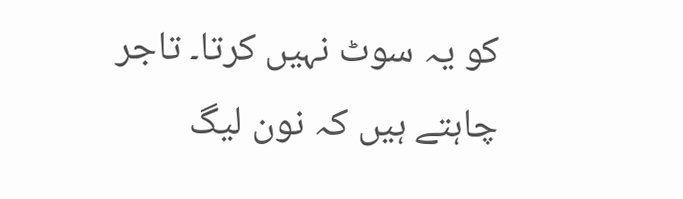کو یہ سوٹ نہیں کرتا۔ تاجر چاہتے ہیں کہ نون لیگ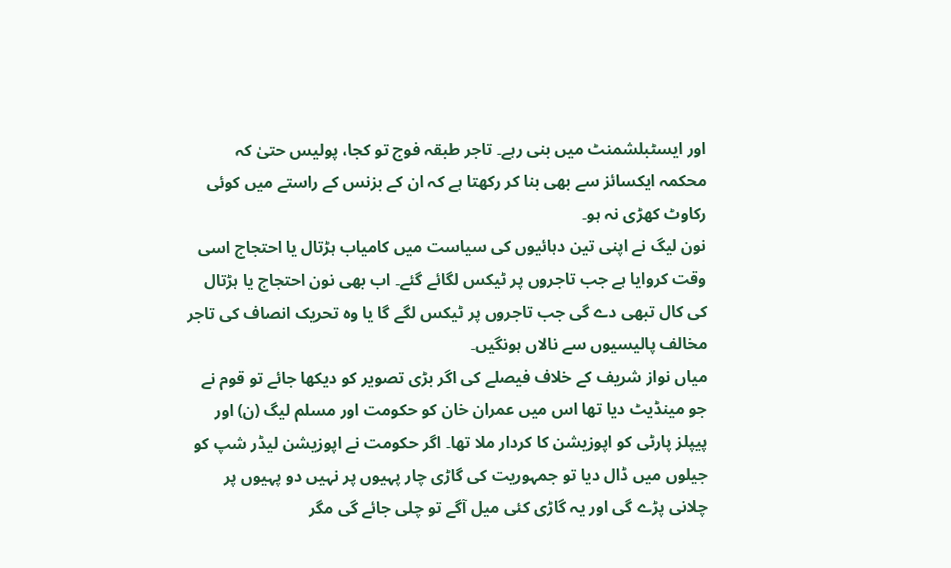اور ایسٹبلشمنٹ میں بنی رہے۔ تاجر طبقہ فوج تو کجا، پولیس حتیٰ کہ محکمہ ایکسائز سے بھی بنا کر رکھتا ہے کہ ان کے بزنس کے راستے میں کوئی رکاوٹ کھڑی نہ ہو۔
نون لیگ نے اپنی تین دہائیوں کی سیاست میں کامیاب ہڑتال یا احتجاج اسی وقت کروایا ہے جب تاجروں پر ٹیکس لگائے گئے۔ اب بھی نون احتجاج یا ہڑتال کی کال تبھی دے گی جب تاجروں پر ٹیکس لگے گا یا وہ تحریک انصاف کی تاجر مخالف پالیسیوں سے نالاں ہونگیں۔
میاں نواز شریف کے خلاف فیصلے کی اگر بڑی تصویر کو دیکھا جائے تو قوم نے جو مینڈیٹ دیا تھا اس میں عمران خان کو حکومت اور مسلم لیگ (ن) اور پیپلز پارٹی کو اپوزیشن کا کردار ملا تھا۔ اگر حکومت نے اپوزیشن لیڈر شپ کو جیلوں میں ڈال دیا تو جمہوریت کی گاڑی چار پہیوں پر نہیں دو پہیوں پر چلانی پڑے گی اور یہ گاڑی کئی میل آگے تو چلی جائے گی مگر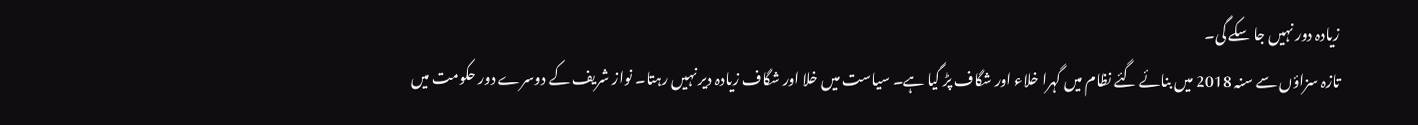زیادہ دور نہیں جا سکے گی۔
تازہ سزاؤں سے سنہ 2018 میں بنائے گئے نظام میں گہرا خلاء اور شگاف پڑ گیا ہے۔ سیاست میں خلا اور شگاف زیادہ دیر نہیں رہتا۔ نواز شریف کے دوسرے دور حکومت میں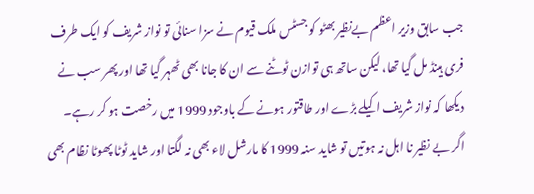جب سابق وزیر اعظم بےنظیر بھٹو کو جسٹس ملک قیوم نے سزا سنائی تو نواز شریف کو ایک طرف فری ہینڈ مل گیا تھا، لیکن ساتھ ہی توازن ٹوٹنے سے ان کا جانا بھی ٹھہر گیا تھا اور پھر سب نے دیکھا کہ نواز شریف اکیلے بڑے اور طاقتور ہونے کے باوجود 1999 میں رخصت ہو کر رہے۔
اگر بے نظیر نا اہل نہ ہوتیں تو شاید سنہ 1999 کا مارشل لاء بھی نہ لگتا اور شاید ٹوٹا پھوٹا نظام بھی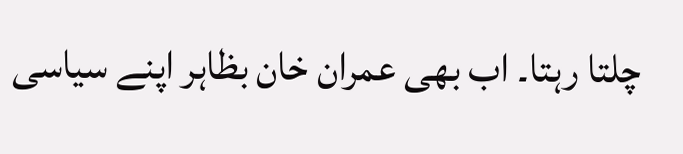چلتا رہتا۔ اب بھی عمران خان بظاہر اپنے سیاسی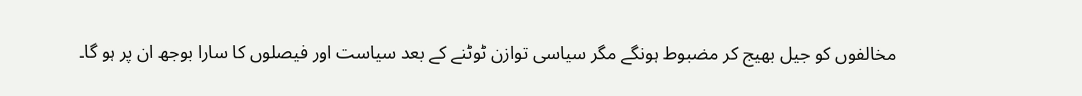مخالفوں کو جیل بھیج کر مضبوط ہونگے مگر سیاسی توازن ٹوٹنے کے بعد سیاست اور فیصلوں کا سارا بوجھ ان پر ہو گا۔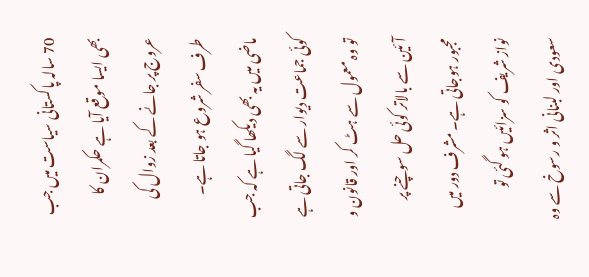70 سالہ پاکستانی سیاست میں جب بھی ایسا موقع آیا ہے حکمران کا عروج پر جانے کے بعد زوال کی طرف سفر شروع ہو جاتا ہے۔
ماضی میں یہ بھی دیکھا گیا ہے کہ جب کوئی جماعت دیوار سے لگ جاتی ہے تو وہ معمول سے ہٹ کر اور قانون و آئین سے بالاتر کوئی حل سوچنے پر مجبور ہوجاتی ہے۔ مشرف دور میں نواز شریف کو سزائیں ہو گئی تو سعودی اور لبنانی اثر و رسوخ سے وہ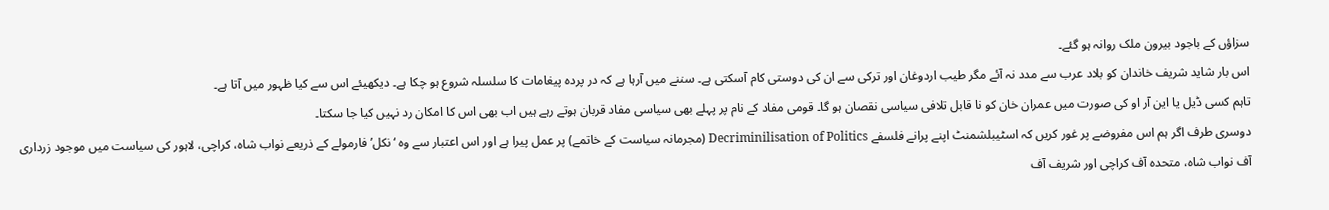سزاؤں کے باجود بیرون ملک روانہ ہو گئے۔
اس بار شاید شریف خاندان کو بلاد عرب سے مدد نہ آئے مگر طیب اردوغان اور ترکی سے ان کی دوستی کام آسکتی ہے۔ سننے میں آرہا ہے کہ در پردہ پیغامات کا سلسلہ شروع ہو چکا ہے۔ دیکھیئے اس سے کیا ظہور میں آتا ہے۔
تاہم کسی ڈیل یا این آر او کی صورت میں عمران خان کو نا قابل تلافی سیاسی نقصان ہو گا۔ قومی مفاد کے نام پر پہلے بھی سیاسی مفاد قربان ہوتے رہے ہیں اب بھی اس کا امکان رد نہیں کیا جا سکتا۔
دوسری طرف اگر ہم اس مفروضے پر غور کریں کہ اسٹیبلشمنٹ اپنے پرانے فلسفے Decriminilisation of Politics (مجرمانہ سیاست کے خاتمے) پر عمل پیرا ہے اور اس اعتبار سے وہ ‘نکل’ فارمولے کے ذریعے نواب شاہ، کراچی، لاہور کی سیاست میں موجود زرداری آف نواب شاہ، متحدہ آف کراچی اور شریف آف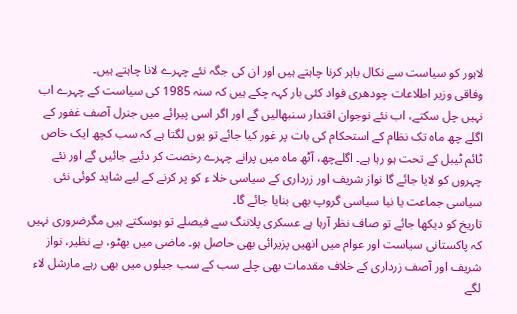لاہور کو سیاست سے نکال باہر کرنا چاہتے ہیں اور ان کی جگہ نئے چہرے لانا چاہتے ہیں۔
وفاقی وزیر اطلاعات چودھری فواد کئی بار کہہ چکے ہیں کہ سنہ 1985 کی سیاست کے چہرے اب نہیں چل سکتے، اب نئے نوجوان اقتدار سنبھالیں گے اور اگر اسی پیرائے میں جنرل آصف غفور کے اگلے چھ ماہ تک نظام کے استحکام کی بات پر غور کیا جائے تو یوں لگتا ہے کہ سب کچھ ایک خاص ٹائم ٹیبل کے تحت ہو رہا ہے۔ اگلےچھ، آٹھ ماہ میں پرانے چہرے رخصت کر دئیے جائیں گے اور نئے چہروں کو لایا جائے گا نواز شریف اور زرداری کے سیاسی خلا ء کو پر کرنے کے لیے شاید کوئی نئی سیاسی جماعت یا نیا سیاسی گروپ بھی بنایا جائے گا۔
تاریخ کو دیکھا جائے تو صاف نظر آرہا ہے عسکری پلاننگ سے فیصلے تو ہوسکتے ہیں مگرضروری نہیں کہ پاکستانی سیاست اور عوام میں انھیں پزیرائی بھی حاصل ہو۔ ماضی میں بھٹو، بے نظیر، نواز شریف اور آصف زرداری کے خلاف مقدمات بھی چلے سب کے سب جیلوں میں بھی رہے مارشل لاء لگے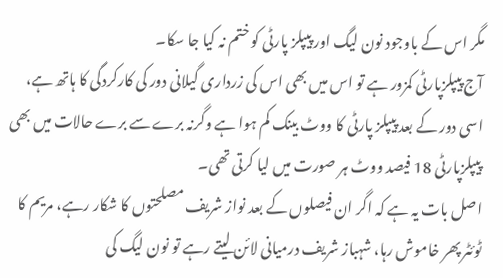مگر اس کے باوجود نون لیگ اور پیپلز پارٹی کو ختم نہ کیا جا سکا۔
آج پیپلزپارٹی کمزور ہے تو اس میں بھی اس کی زرداری گیلانی دور کی کارکردگی کا ہاتھ ہے، اسی دور کے بعد پیپلز پارٹی کا ووٹ بینک کم ہوا ہے وگرنہ برے سے برے حالات میں بھی پیپلزپارٹی 18 فیصد ووٹ ہر صورت میں لیا کرتی تھی۔
اصل بات یہ ہے کہ اگر ان فیصلوں کے بعد نواز شریف مصلحتوں کا شکار رہے، مریم کا ٹوئٹر پھر خاموش رہا، شہباز شریف درمیانی لائن لیتے رہے تو نون لیگ کی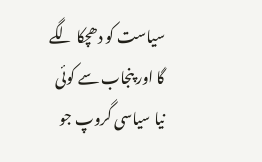سیاست کو دھچکا لگے گا اور پنجاب سے کوئی نیا سیاسی گروپ جو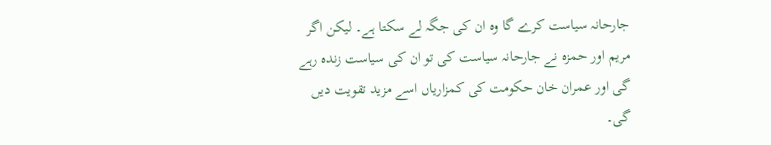جارحانہ سیاست کرے گا وہ ان کی جگہ لے سکتا ہے۔ لیکن اگر مریم اور حمزہ نے جارحانہ سیاست کی تو ان کی سیاست زندہ رہے گی اور عمران خان حکومت کی کمزاریاں اسے مزید تقویت دیں گی۔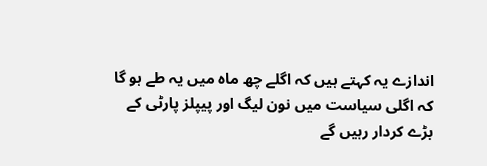اندازے یہ کہتے ہیں کہ اگلے چھ ماہ میں یہ طے ہو گا کہ اگلی سیاست میں نون لیگ اور پیپلز پارٹی کے بڑے کردار رہیں گے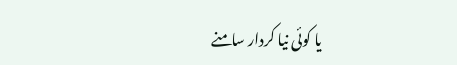یا کوئی نیا کردار سامنے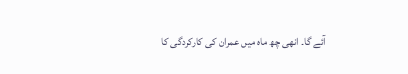آئے گا۔ انھی چھ ماہ میں عمران کی کارکردگی کا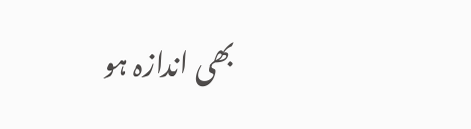بھی اندازہ ہو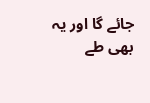جائے گا اور یہ بھی طے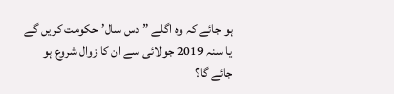ہو جائے کہ وہ اگلے ”دس سال’ حکومت کریں گے یا سنہ 2019 جولائی سے ان کا زوال شروع ہو جائے گا؟